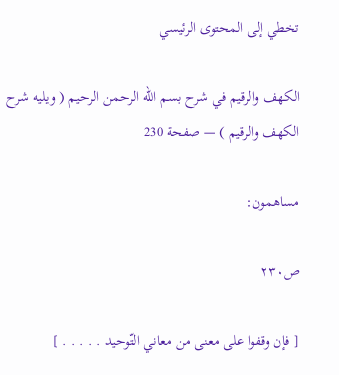تخطي إلى المحتوى الرئيسي

الكهف والرقيم في شرح بسم الله الرحمن الرحيم ( ويليه شرح الكهف والرقيم ) — صفحة 230

مساهمون:

ص٢٣٠

[ فإن وقفوا على معنى من معاني التّوحيد . . . . . ]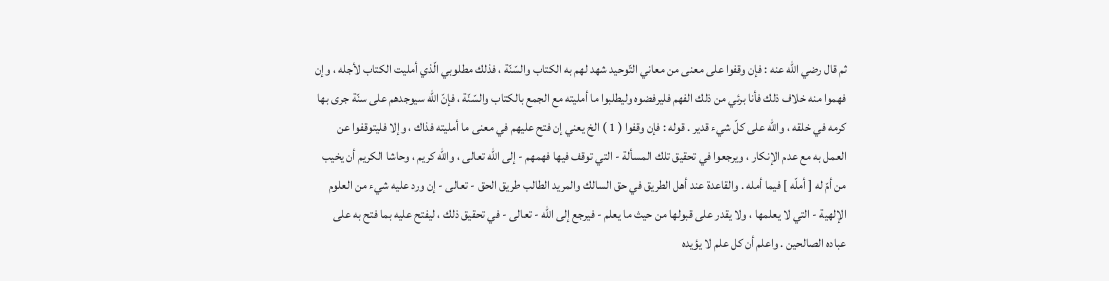ثم قال رضي الله عنه : فإن وقفوا على معنى من معاني التّوحيد شهد لهم به الكتاب والسّنّة ، فذلك مطلوبي الّذي أمليت الكتاب لأجله ، وإن فهموا منه خلاف ذلك فأنا برئي من ذلك الفهم فليرفضوه وليطلبوا ما أمليته مع الجمع بالكتاب والسّنّة ، فإنّ الله سيوجدهم على سنّة جرى بها كرمه في خلقه ، والله على كلّ شيء قدير . قوله : فإن وقفوا ( 1 ) الخ يعني إن فتح عليهم في معنى ما أمليته فذاك ، وإلا فليتوقفوا عن العمل به مع عدم الإنكار ، ويرجعوا في تحقيق تلك المسألة - التي توقف فيها فهمهم - إلى الله تعالى ، والله كريم ، وحاشا الكريم أن يخيب من أمّ له [ أملّه ] فيما أمله . والقاعدة عند أهل الطريق في حق السالك والمريد الطالب طريق الحق - تعالى - إن ورد عليه شيء من العلوم الإلهية - التي لا يعلمها ، ولا يقدر على قبولها من حيث ما يعلم - فيرجع إلى الله - تعالى - في تحقيق ذلك ، ليفتح عليه بما فتح به على عباده الصالحين . واعلم أن كل علم لا يؤيده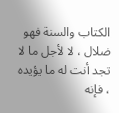الكتاب والسنة فهو ضلال ، لا لأجل ما لا تجد أنت له ما يؤيده ، فإنه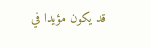قد يكون مؤيدا في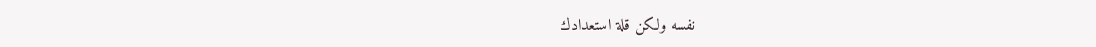نفسه ولكن قلة استعدادك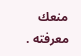منعك معرفته .